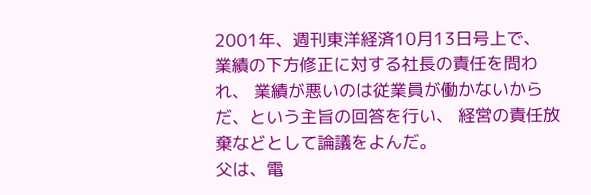2001年、週刊東洋経済10月13日号上で、 業績の下方修正に対する社長の責任を問われ、 業績が悪いのは従業員が働かないからだ、という主旨の回答を行い、 経営の責任放棄などとして論議をよんだ。
父は、電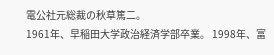電公社元総裁の秋草篤二。
1961年、早稲田大学政治経済学部卒業。 1998年、富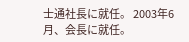士通社長に就任。 2003年6月、会長に就任。